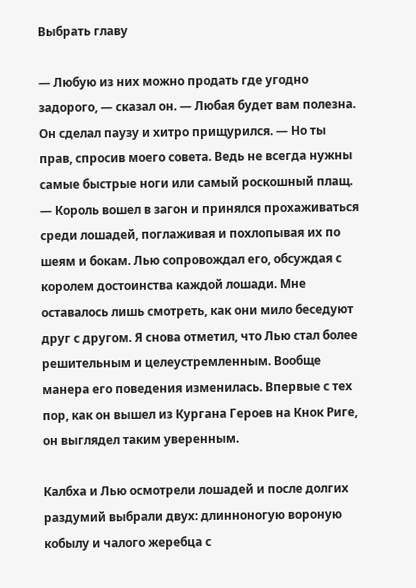Выбрать главу

— Любую из них можно продать где угодно задорого, — сказал он. — Любая будет вам полезна. Он сделал паузу и хитро прищурился. — Но ты прав, спросив моего совета. Ведь не всегда нужны самые быстрые ноги или самый роскошный плащ. — Король вошел в загон и принялся прохаживаться среди лошадей, поглаживая и похлопывая их по шеям и бокам. Лью сопровождал его, обсуждая с королем достоинства каждой лошади. Мне оставалось лишь смотреть, как они мило беседуют друг с другом. Я снова отметил, что Лью стал более решительным и целеустремленным. Вообще манера его поведения изменилась. Впервые с тех пор, как он вышел из Кургана Героев на Кнок Риге, он выглядел таким уверенным.

Калбха и Лью осмотрели лошадей и после долгих раздумий выбрали двух: длинноногую вороную кобылу и чалого жеребца с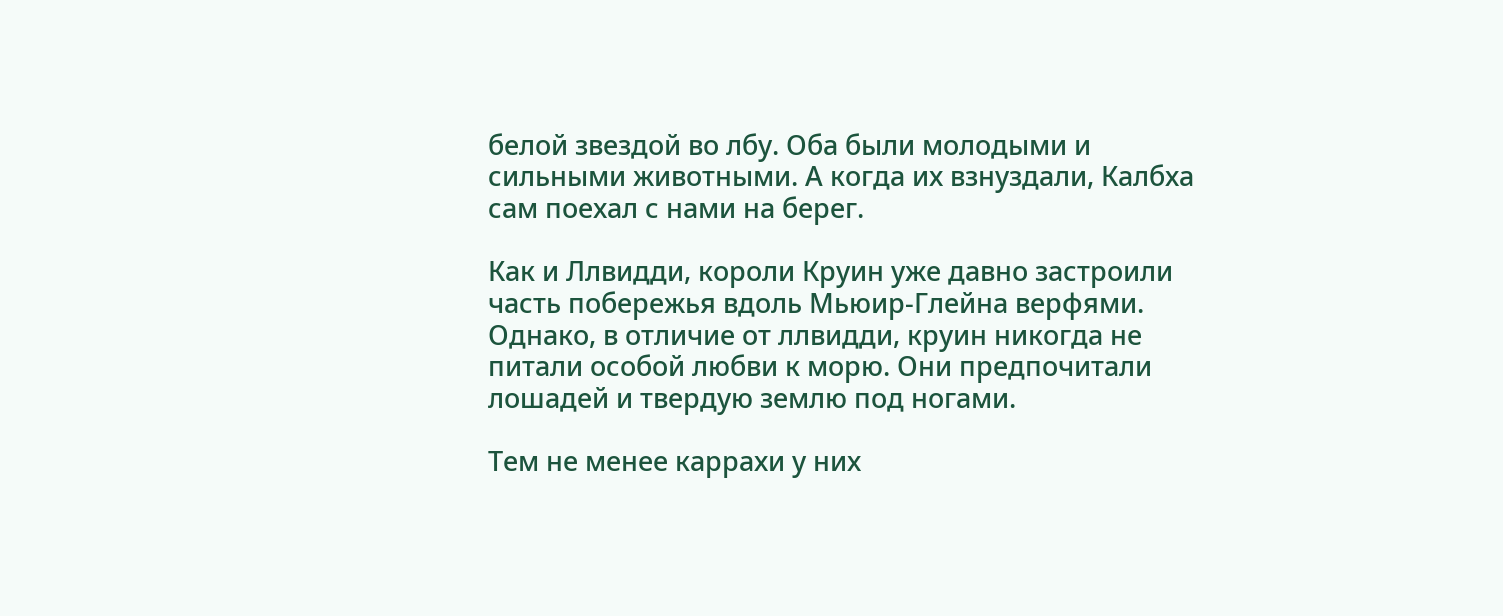белой звездой во лбу. Оба были молодыми и сильными животными. А когда их взнуздали, Калбха сам поехал с нами на берег.

Как и Ллвидди, короли Круин уже давно застроили часть побережья вдоль Мьюир-Глейна верфями. Однако, в отличие от ллвидди, круин никогда не питали особой любви к морю. Они предпочитали лошадей и твердую землю под ногами.

Тем не менее каррахи у них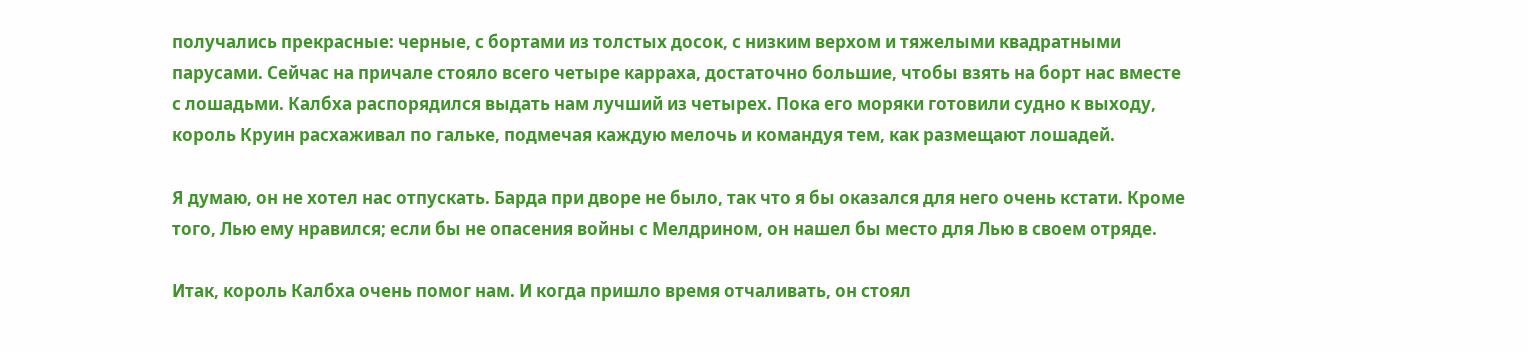получались прекрасные: черные, с бортами из толстых досок, с низким верхом и тяжелыми квадратными парусами. Сейчас на причале стояло всего четыре карраха, достаточно большие, чтобы взять на борт нас вместе с лошадьми. Калбха распорядился выдать нам лучший из четырех. Пока его моряки готовили судно к выходу, король Круин расхаживал по гальке, подмечая каждую мелочь и командуя тем, как размещают лошадей.

Я думаю, он не хотел нас отпускать. Барда при дворе не было, так что я бы оказался для него очень кстати. Кроме того, Лью ему нравился; если бы не опасения войны с Мелдрином, он нашел бы место для Лью в своем отряде.

Итак, король Калбха очень помог нам. И когда пришло время отчаливать, он стоял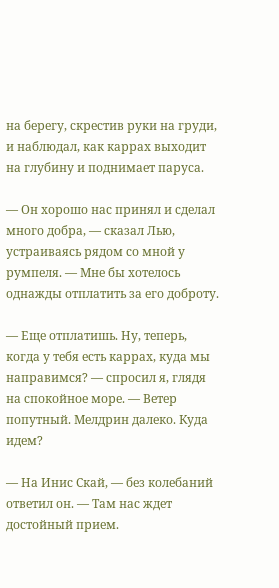на берегу, скрестив руки на груди, и наблюдал, как каррах выходит на глубину и поднимает паруса.

— Он хорошо нас принял и сделал много добра, — сказал Лью, устраиваясь рядом со мной у румпеля. — Мне бы хотелось однажды отплатить за его доброту.

— Еще отплатишь. Ну, теперь, когда у тебя есть каррах, куда мы направимся? — спросил я, глядя на спокойное море. — Ветер попутный. Мелдрин далеко. Куда идем?

— На Инис Скай, — без колебаний ответил он. — Там нас ждет достойный прием.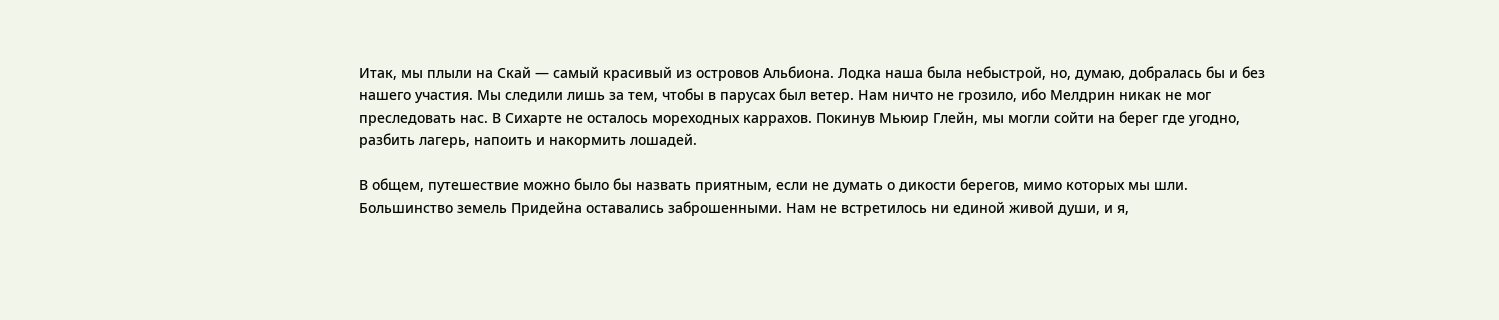Итак, мы плыли на Скай — самый красивый из островов Альбиона. Лодка наша была небыстрой, но, думаю, добралась бы и без нашего участия. Мы следили лишь за тем, чтобы в парусах был ветер. Нам ничто не грозило, ибо Мелдрин никак не мог преследовать нас. В Сихарте не осталось мореходных каррахов. Покинув Мьюир Глейн, мы могли сойти на берег где угодно, разбить лагерь, напоить и накормить лошадей.

В общем, путешествие можно было бы назвать приятным, если не думать о дикости берегов, мимо которых мы шли. Большинство земель Придейна оставались заброшенными. Нам не встретилось ни единой живой души, и я,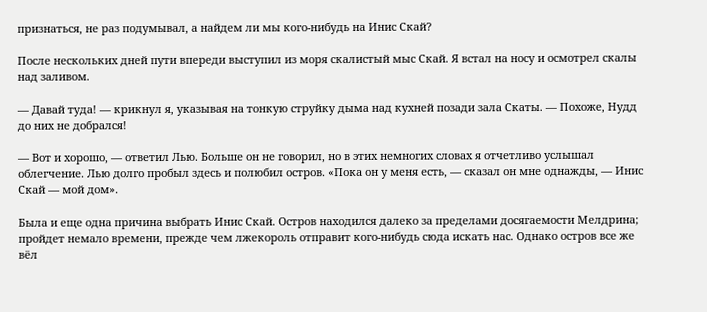признаться, не раз подумывал, а найдем ли мы кого-нибудь на Инис Скай?

После нескольких дней пути впереди выступил из моря скалистый мыс Скай. Я встал на носу и осмотрел скалы над заливом.

— Давай туда! — крикнул я, указывая на тонкую струйку дыма над кухней позади зала Скаты. — Похоже, Нудд до них не добрался!

— Вот и хорошо, — ответил Лью. Больше он не говорил, но в этих немногих словах я отчетливо услышал облегчение. Лью долго пробыл здесь и полюбил остров. «Пока он у меня есть, — сказал он мне однажды, — Инис Скай — мой дом».

Была и еще одна причина выбрать Инис Скай. Остров находился далеко за пределами досягаемости Мелдрина; пройдет немало времени, прежде чем лжекороль отправит кого-нибудь сюда искать нас. Однако остров все же вёл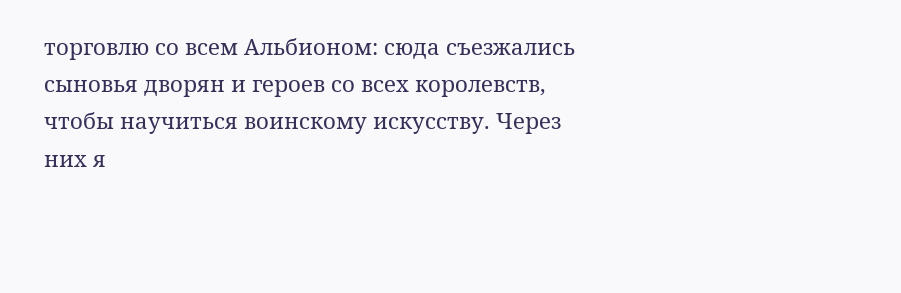торговлю со всем Альбионом: сюда съезжались сыновья дворян и героев со всех королевств, чтобы научиться воинскому искусству. Через них я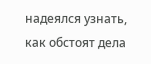надеялся узнать, как обстоят дела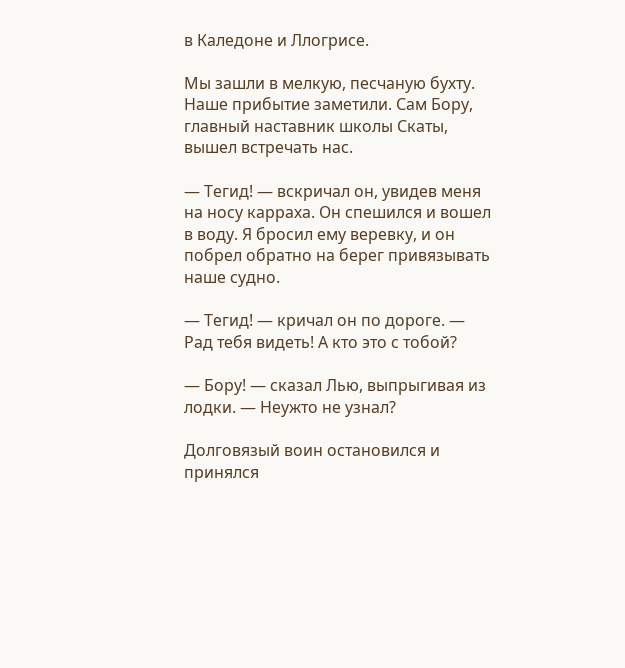в Каледоне и Ллогрисе.

Мы зашли в мелкую, песчаную бухту. Наше прибытие заметили. Сам Бору, главный наставник школы Скаты, вышел встречать нас.

— Тегид! — вскричал он, увидев меня на носу карраха. Он спешился и вошел в воду. Я бросил ему веревку, и он побрел обратно на берег привязывать наше судно.

— Тегид! — кричал он по дороге. — Рад тебя видеть! А кто это с тобой?

— Бору! — сказал Лью, выпрыгивая из лодки. — Неужто не узнал?

Долговязый воин остановился и принялся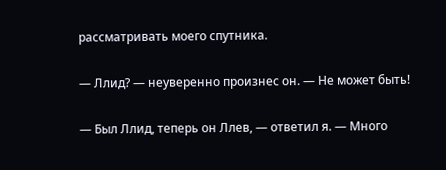рассматривать моего спутника.

— Ллид? — неуверенно произнес он. — Не может быть!

— Был Ллид, теперь он Ллев, — ответил я. — Много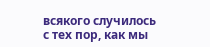всякого случилось с тех пор, как мы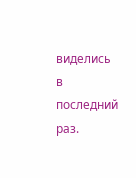виделись в последний раз.